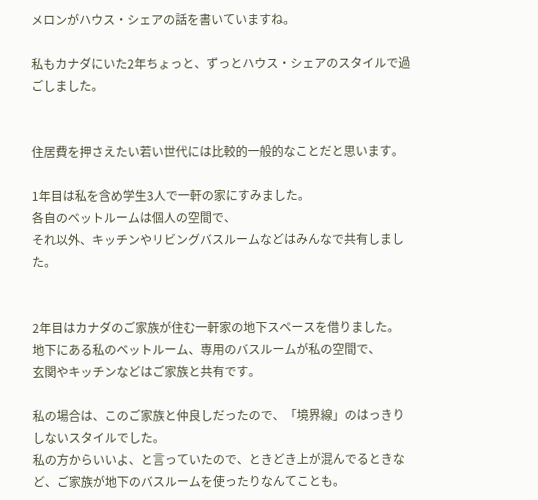メロンがハウス・シェアの話を書いていますね。

私もカナダにいた2年ちょっと、ずっとハウス・シェアのスタイルで過ごしました。


住居費を押さえたい若い世代には比較的一般的なことだと思います。

1年目は私を含め学生3人で一軒の家にすみました。
各自のベットルームは個人の空間で、
それ以外、キッチンやリビングバスルームなどはみんなで共有しました。


2年目はカナダのご家族が住む一軒家の地下スペースを借りました。
地下にある私のベットルーム、専用のバスルームが私の空間で、
玄関やキッチンなどはご家族と共有です。

私の場合は、このご家族と仲良しだったので、「境界線」のはっきりしないスタイルでした。
私の方からいいよ、と言っていたので、ときどき上が混んでるときなど、ご家族が地下のバスルームを使ったりなんてことも。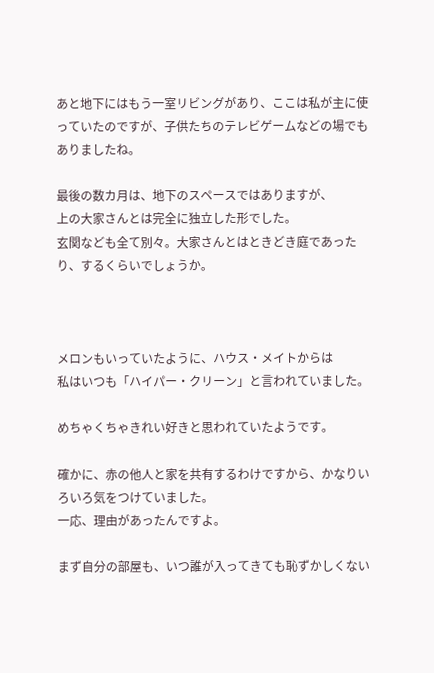あと地下にはもう一室リビングがあり、ここは私が主に使っていたのですが、子供たちのテレビゲームなどの場でもありましたね。

最後の数カ月は、地下のスペースではありますが、
上の大家さんとは完全に独立した形でした。
玄関なども全て別々。大家さんとはときどき庭であったり、するくらいでしょうか。



メロンもいっていたように、ハウス・メイトからは
私はいつも「ハイパー・クリーン」と言われていました。

めちゃくちゃきれい好きと思われていたようです。

確かに、赤の他人と家を共有するわけですから、かなりいろいろ気をつけていました。
一応、理由があったんですよ。

まず自分の部屋も、いつ誰が入ってきても恥ずかしくない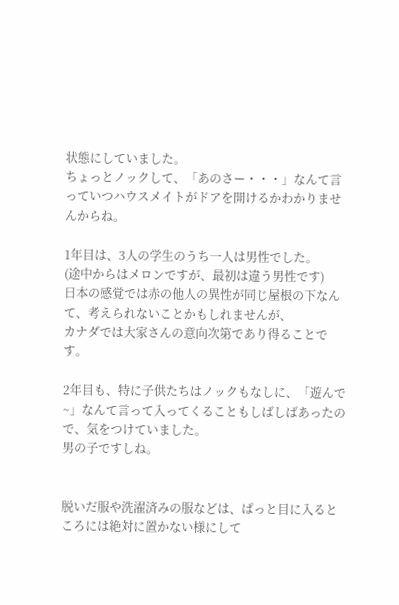状態にしていました。
ちょっとノックして、「あのさー・・・」なんて言っていつハウスメイトがドアを開けるかわかりませんからね。

1年目は、3人の学生のうち一人は男性でした。
(途中からはメロンですが、最初は違う男性です)
日本の感覚では赤の他人の異性が同じ屋根の下なんて、考えられないことかもしれませんが、
カナダでは大家さんの意向次第であり得ることです。

2年目も、特に子供たちはノックもなしに、「遊んで~」なんて言って入ってくることもしばしばあったので、気をつけていました。
男の子ですしね。


脱いだ服や洗濯済みの服などは、ぱっと目に入るところには絶対に置かない様にして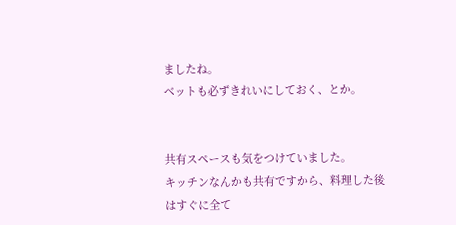ましたね。
ベットも必ずきれいにしておく、とか。


共有スペースも気をつけていました。
キッチンなんかも共有ですから、料理した後はすぐに全て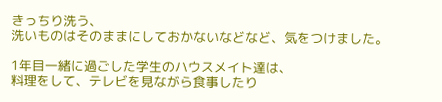きっちり洗う、
洗いものはそのままにしておかないなどなど、気をつけました。

1年目一緒に過ごした学生のハウスメイト達は、
料理をして、テレビを見ながら食事したり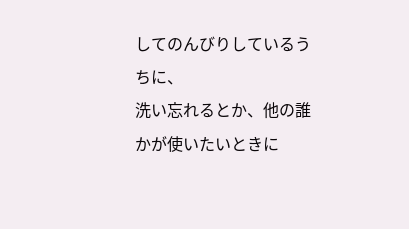してのんびりしているうちに、
洗い忘れるとか、他の誰かが使いたいときに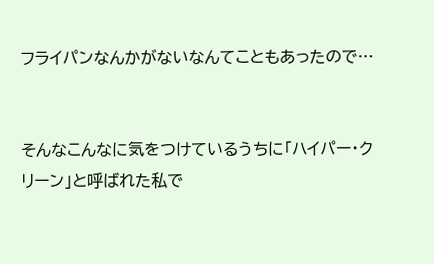フライパンなんかがないなんてこともあったので…


そんなこんなに気をつけているうちに「ハイパー・クリーン」と呼ばれた私で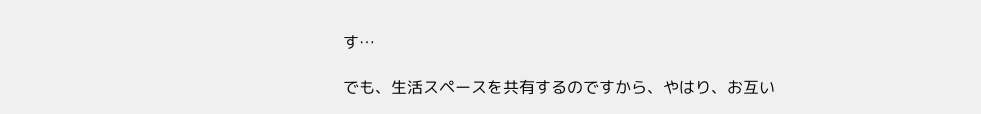す…

でも、生活スペースを共有するのですから、やはり、お互い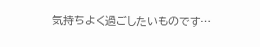気持ちよく過ごしたいものです…